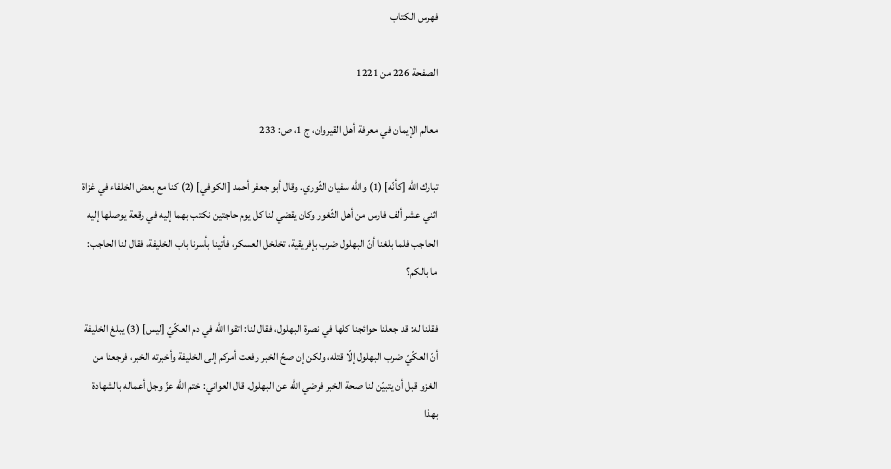فهرس الكتاب

الصفحة 226 من 1221

معالم الإيمان في معرفة أهل القيروان، ج 1، ص: 233

تبارك اللّه [كأنّه] (1) واللّه سفيان الثّوري. وقال أبو جعفر أحمد [الكوفي] (2) كنا مع بعض الخلفاء في غزاة اثني عشر ألف فارس من أهل الثّغور وكان يقضي لنا كل يوم حاجتين نكتب بهما إليه في رقعة يوصلها إليه الحاجب فلما بلغنا أنّ البهلول ضرب بإفريقية، تخلخل العسكر، فأتينا بأسرنا باب الخليفة، فقال لنا الحاجب: ما بالكم؟

فقلنا له: قد جعلنا حوائجنا كلها في نصرة البهلول، فقال لنا: اتقوا اللّه في دم العكّيّ [ليس] (3) يبلغ الخليفة أنّ العكّيّ ضرب البهلول إلّا قتله، ولكن إن صحّ الخبر رفعت أمركم إلى الخليفة وأخبرته الخبر، فرجعنا من الغزو قبل أن يتبيّن لنا صحة الخبر فرضي اللّه عن البهلول. قال العواني: ختم اللّه عزّ وجل أعماله بالشهادة بهذا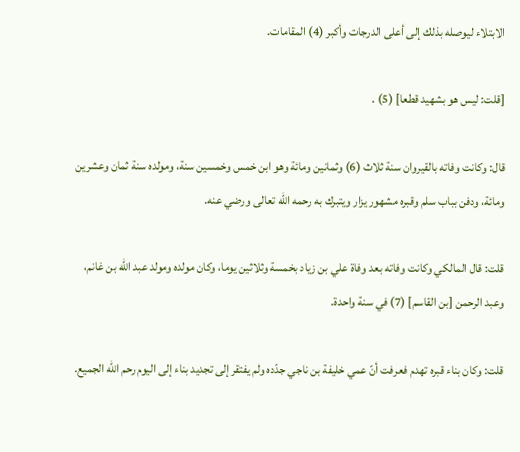الابتلاء ليوصله بذلك إلى أعلى الدرجات وأكبر (4) المقامات.

[قلت: ليس هو بشهيد قطعا] (5) .

قال: وكانت وفاته بالقيروان سنة ثلاث (6) وثمانين ومائة وهو ابن خمس وخمسين سنة، ومولده سنة ثمان وعشرين ومائة، ودفن بباب سلم وقبره مشهور يزار ويتبرك به رحمه اللّه تعالى ورضي عنه.

قلت: قال المالكي وكانت وفاته بعد وفاة علي بن زياد بخمسة وثلاثين يوما، وكان مولده ومولد عبد اللّه بن غانم، وعبد الرحمن [بن القاسم] (7) في سنة واحدة.

قلت: وكان بناء قبره تهدم فعرفت أنّ عمي خليفة بن ناجي جدّده ولم يفتقر إلى تجديد بناء إلى اليوم رحم اللّه الجميع.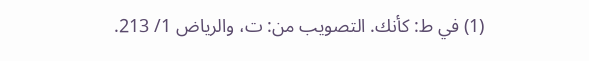(1) في ط: كأنك. التصويب من: ت، والرياض 1/ 213.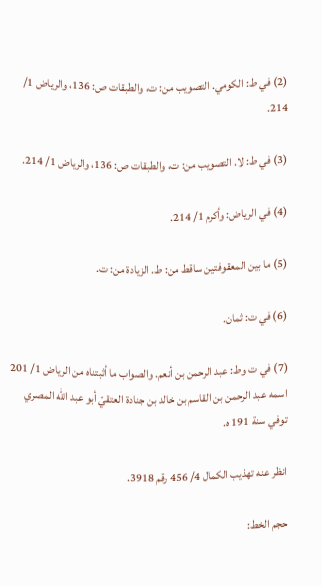(2) في ط: الكومي. التصويب من: ت، والطبقات ص: 136، والرياض 1/ 214.

(3) في ط: لا. التصويب من: ت، والطبقات ص: 136، والرياض 1/ 214.

(4) في الرياض: وأكرم 1/ 214.

(5) ما بين المعقوفتين ساقط من: ط. الزيادة من: ت.

(6) في ت: ثمان.

(7) في ت وط: عبد الرحمن بن أنعم. والصواب ما أثبتناه من الرياض 1/ 201 اسمه عبد الرحمن بن القاسم بن خالد بن جنادة العتقيّ أبو عبد اللّه المصري توفي سنة 191 ه.

انظر عنه تهذيب الكمال 4/ 456 رقم 3918.

حجم الخط: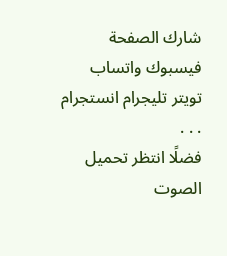شارك الصفحة
فيسبوك واتساب تويتر تليجرام انستجرام
. . .
فضلًا انتظر تحميل الصوت